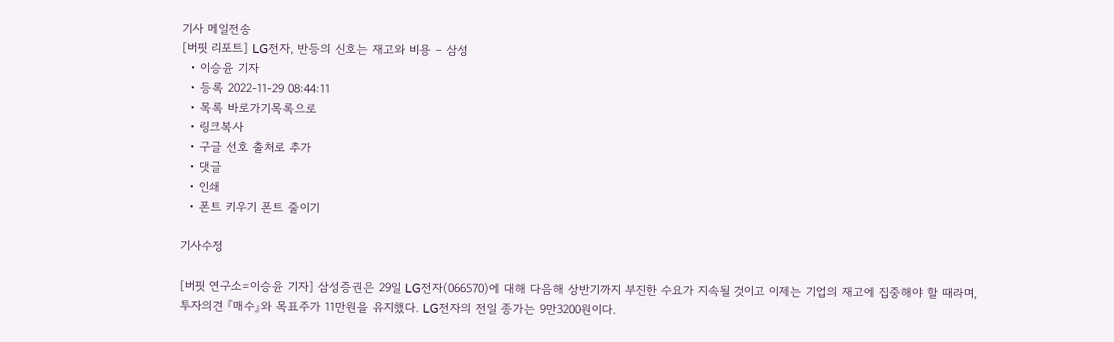기사 메일전송
[버핏 리포트] LG전자, 반등의 신호는 재고와 비용 – 삼성
  • 이승윤 기자
  • 등록 2022-11-29 08:44:11
  • 목록 바로가기목록으로
  • 링크복사
  • 구글 선호 출처로 추가
  • 댓글
  • 인쇄
  • 폰트 키우기 폰트 줄이기

기사수정

[버핏 연구소=이승윤 기자] 삼성증권은 29일 LG전자(066570)에 대해 다음해 상반기까지 부진한 수요가 지속될 것이고 이제는 기업의 재고에 집중해야 할 때라며, 투자의견 『매수』와 목표주가 11만원을 유지했다. LG전자의 전일 종가는 9만3200원이다.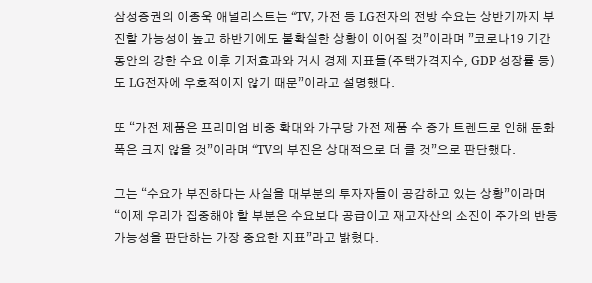삼성증권의 이종욱 애널리스트는 “TV, 가전 등 LG전자의 전방 수요는 상반기까지 부진할 가능성이 높고 하반기에도 불확실한 상황이 이어질 것”이라며 ”코로나19 기간 동안의 강한 수요 이후 기저효과와 거시 경제 지표들(주택가격지수, GDP 성장률 등)도 LG전자에 우호적이지 않기 때문”이라고 설명했다.

또 “가전 제품은 프리미엄 비중 확대와 가구당 가전 제품 수 증가 트렌드로 인해 둔화폭은 크지 않을 것”이라며 “TV의 부진은 상대적으로 더 클 것”으로 판단했다.

그는 “수요가 부진하다는 사실을 대부분의 투자자들이 공감하고 있는 상황”이라며 “이제 우리가 집중해야 할 부분은 수요보다 공급이고 재고자산의 소진이 주가의 반등 가능성을 판단하는 가장 중요한 지표”라고 밝혔다.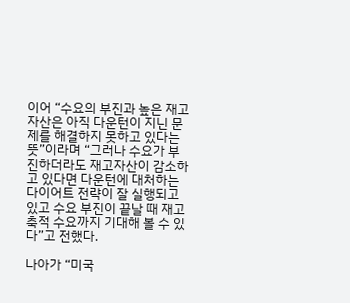이어 “수요의 부진과 높은 재고 자산은 아직 다운턴이 지닌 문제를 해결하지 못하고 있다는 뜻”이라며 “그러나 수요가 부진하더라도 재고자산이 감소하고 있다면 다운턴에 대처하는 다이어트 전략이 잘 실행되고 있고 수요 부진이 끝날 때 재고 축적 수요까지 기대해 볼 수 있다”고 전했다.

나아가 “미국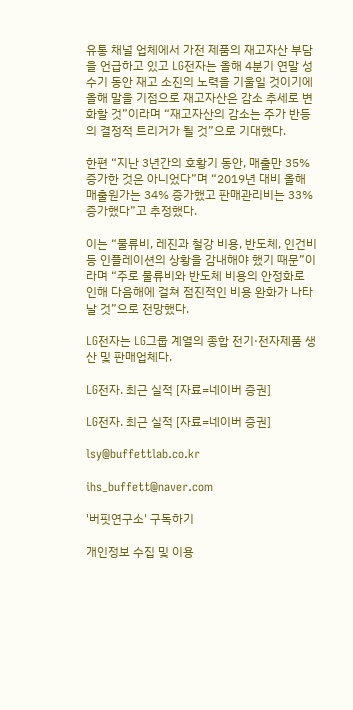유통 채널 업체에서 가전 제품의 재고자산 부담을 언급하고 있고 LG전자는 올해 4분기 연말 성수기 동안 재고 소진의 노력을 기울일 것이기에 올해 말을 기점으로 재고자산은 감소 추세로 변화할 것”이라며 “재고자산의 감소는 주가 반등의 결정적 트리거가 될 것”으로 기대했다.

한편 “지난 3년간의 호황기 동안, 매출만 35% 증가한 것은 아니었다”며 “2019년 대비 올해 매출원가는 34% 증가했고 판매관리비는 33% 증가했다”고 추정했다.

이는 “물류비, 레진과 철강 비용, 반도체, 인건비 등 인플레이션의 상황을 감내해야 했기 때문”이라며 “주로 물류비와 반도체 비용의 안정화로 인해 다음해에 걸쳐 점진적인 비용 완화가 나타날 것”으로 전망했다.

LG전자는 LG그룹 계열의 종합 전기·전자제품 생산 및 판매업체다.

LG전자. 최근 실적 [자료=네이버 증권]

LG전자. 최근 실적 [자료=네이버 증권]

lsy@buffettlab.co.kr

ihs_buffett@naver.com

'버핏연구소' 구독하기

개인정보 수집 및 이용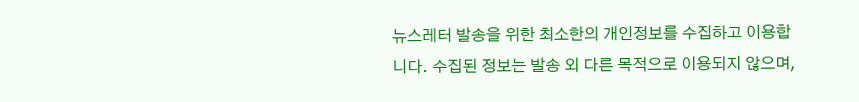뉴스레터 발송을 위한 최소한의 개인정보를 수집하고 이용합니다. 수집된 정보는 발송 외 다른 목적으로 이용되지 않으며,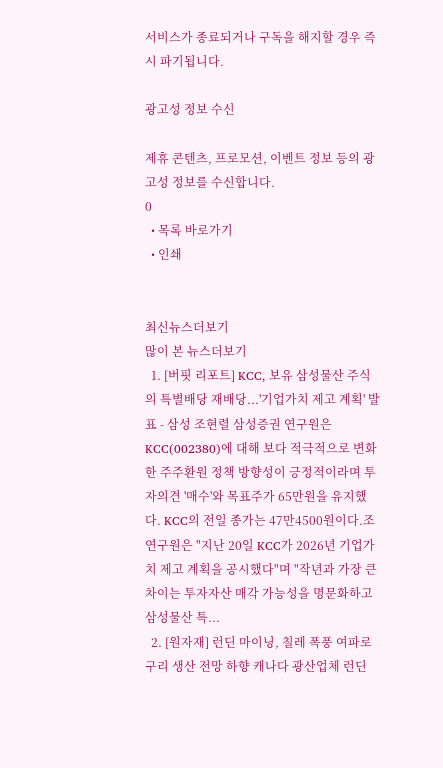서비스가 종료되거나 구독을 해지할 경우 즉시 파기됩니다.

광고성 정보 수신

제휴 콘텐츠, 프로모션, 이벤트 정보 등의 광고성 정보를 수신합니다.
0
  • 목록 바로가기
  • 인쇄


최신뉴스더보기
많이 본 뉴스더보기
  1. [버핏 리포트] KCC, 보유 삼성물산 주식의 특별배당 재배당...'기업가치 제고 계획' 발표 - 삼성 조현렬 삼성증권 연구원은 KCC(002380)에 대해 보다 적극적으로 변화한 주주환원 정책 방향성이 긍정적이라며 투자의견 '매수'와 목표주가 65만원을 유지했다. KCC의 전일 종가는 47만4500원이다.조 연구원은 "지난 20일 KCC가 2026년 기업가치 제고 계획을 공시했다"며 "작년과 가장 큰 차이는 투자자산 매각 가능성을 명문화하고 삼성물산 특...
  2. [원자재] 런딘 마이닝, 칠레 폭풍 여파로 구리 생산 전망 하향 캐나다 광산업체 런딘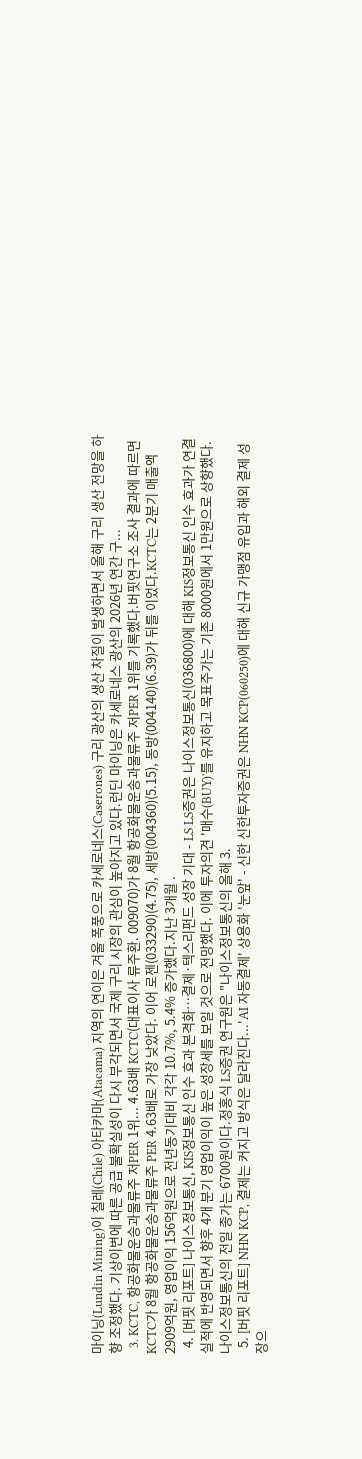마이닝(Lundin Mining)이 칠레(Chile) 아타카마(Atacama) 지역의 연이은 겨울 폭풍으로 카세로네스(Caserones) 구리 광산의 생산 차질이 발생하면서 올해 구리 생산 전망을 하향 조정했다. 기상이변에 따른 공급 불확실성이 다시 부각되면서 국제 구리 시장의 관심이 높아지고 있다.런딘 마이닝은 카세로네스 광산의 2026년 연간 구...
  3. KCTC, 항공화물운송과물류주 저PER 1위... 4.63배 KCTC(대표이사 류주환. 009070)가 8월 항공화물운송과물류주 저PER 1위를 기록했다.버핏연구소 조사 결과에 따르면 KCTC가 8월 항공화물운송과물류주 PER 4.63배로 가장 낮았다. 이어 로젠(033290)(4.75), 세방(004360)(5.15), 동방(004140)(6.39)가 뒤를 이었다.KCTC는 2분기 매출액 2909억원, 영업이익 156억원으로 전년동기대비 각각 10.7%, 5.4% 증가했다.지난 3개월 .
  4. [버핏 리포트] 나이스정보통신, KIS정보통신 인수 효과 본격화…결제·텍스리펀드 성장 기대 - LS LS증권은 나이스정보통신(036800)에 대해 KIS정보통신 인수 효과가 연결 실적에 반영되면서 향후 4개 분기 영업이익이 높은 성장세를 보일 것으로 전망했다. 이에 투자의견 '매수(BUY)'를 유지하고 목표주가는 기존 8000원에서 1만원으로 상향했다. 나이스정보통신의 전일 종가는 6700원이다.정홍식 LS증권 연구원은 "나이스정보통신의 올해 3.
  5. [버핏 리포트] NHN KCP, 결제는 커지고 방식은 달라진다...'AI 자동결제' 상용화 '눈앞' - 신한 신한투자증권은 NHN KCP(060250)에 대해 신규 가맹점 유입과 해외 결제 성장으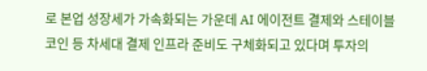로 본업 성장세가 가속화되는 가운데 AI 에이전트 결제와 스테이블코인 등 차세대 결제 인프라 준비도 구체화되고 있다며 투자의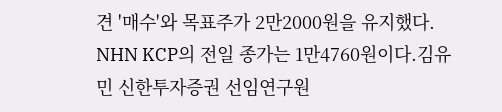견 '매수'와 목표주가 2만2000원을 유지했다. NHN KCP의 전일 종가는 1만4760원이다.김유민 신한투자증권 선임연구원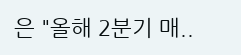은 "올해 2분기 매..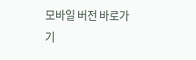모바일 버전 바로가기